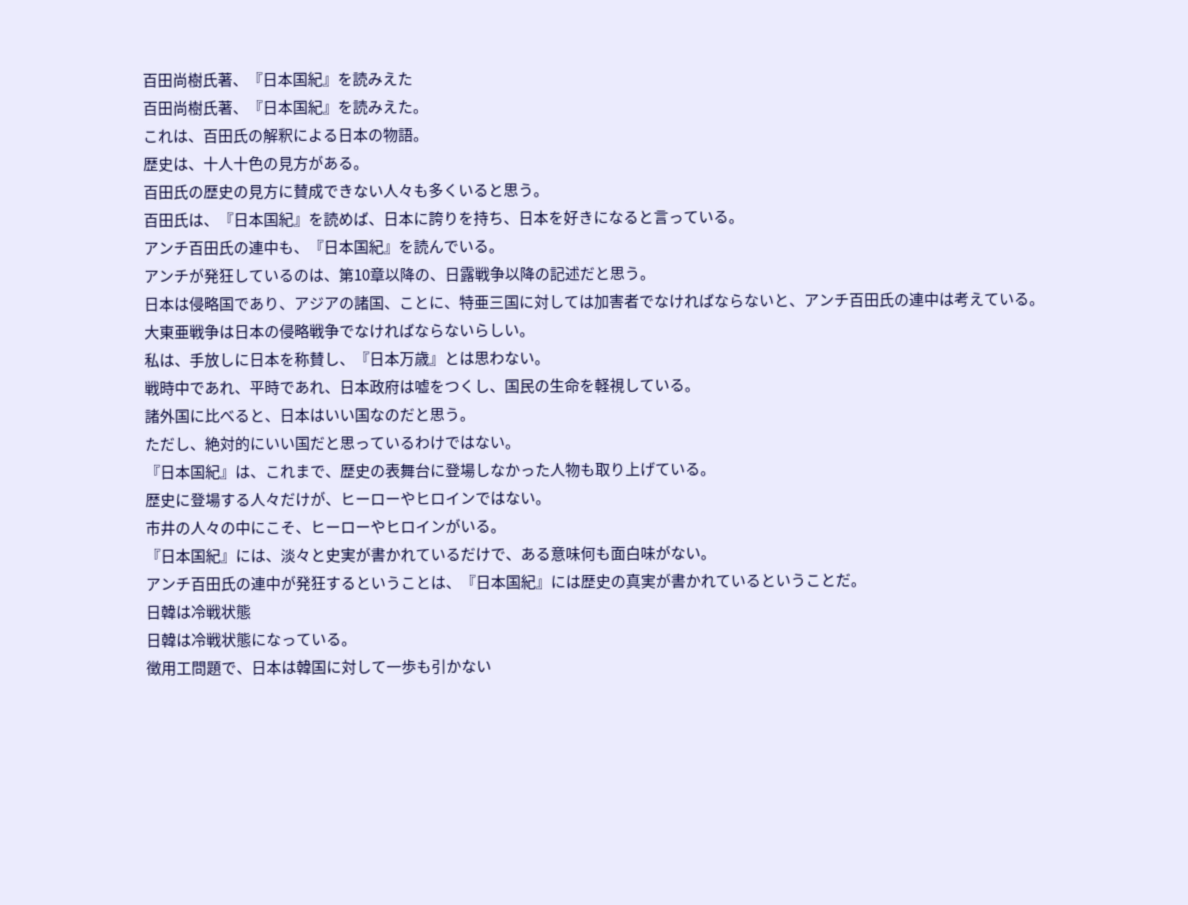百田尚樹氏著、『日本国紀』を読みえた
百田尚樹氏著、『日本国紀』を読みえた。
これは、百田氏の解釈による日本の物語。
歴史は、十人十色の見方がある。
百田氏の歴史の見方に賛成できない人々も多くいると思う。
百田氏は、『日本国紀』を読めば、日本に誇りを持ち、日本を好きになると言っている。
アンチ百田氏の連中も、『日本国紀』を読んでいる。
アンチが発狂しているのは、第10章以降の、日露戦争以降の記述だと思う。
日本は侵略国であり、アジアの諸国、ことに、特亜三国に対しては加害者でなければならないと、アンチ百田氏の連中は考えている。
大東亜戦争は日本の侵略戦争でなければならないらしい。
私は、手放しに日本を称賛し、『日本万歳』とは思わない。
戦時中であれ、平時であれ、日本政府は嘘をつくし、国民の生命を軽視している。
諸外国に比べると、日本はいい国なのだと思う。
ただし、絶対的にいい国だと思っているわけではない。
『日本国紀』は、これまで、歴史の表舞台に登場しなかった人物も取り上げている。
歴史に登場する人々だけが、ヒーローやヒロインではない。
市井の人々の中にこそ、ヒーローやヒロインがいる。
『日本国紀』には、淡々と史実が書かれているだけで、ある意味何も面白味がない。
アンチ百田氏の連中が発狂するということは、『日本国紀』には歴史の真実が書かれているということだ。
日韓は冷戦状態
日韓は冷戦状態になっている。
徴用工問題で、日本は韓国に対して一歩も引かない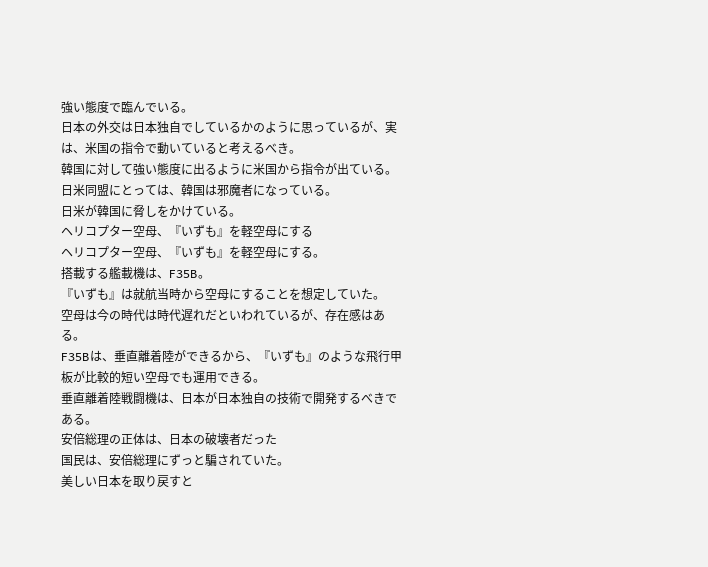強い態度で臨んでいる。
日本の外交は日本独自でしているかのように思っているが、実は、米国の指令で動いていると考えるべき。
韓国に対して強い態度に出るように米国から指令が出ている。
日米同盟にとっては、韓国は邪魔者になっている。
日米が韓国に脅しをかけている。
ヘリコプター空母、『いずも』を軽空母にする
ヘリコプター空母、『いずも』を軽空母にする。
搭載する艦載機は、F35B。
『いずも』は就航当時から空母にすることを想定していた。
空母は今の時代は時代遅れだといわれているが、存在感はある。
F35Bは、垂直離着陸ができるから、『いずも』のような飛行甲板が比較的短い空母でも運用できる。
垂直離着陸戦闘機は、日本が日本独自の技術で開発するべきである。
安倍総理の正体は、日本の破壊者だった
国民は、安倍総理にずっと騙されていた。
美しい日本を取り戻すと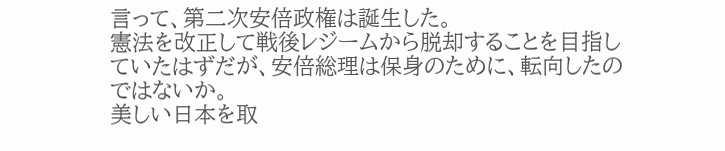言って、第二次安倍政権は誕生した。
憲法を改正して戦後レジームから脱却することを目指していたはずだが、安倍総理は保身のために、転向したのではないか。
美しい日本を取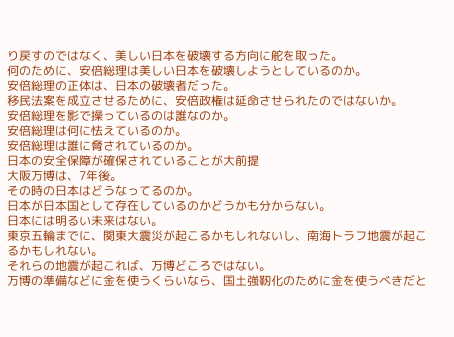り戻すのではなく、美しい日本を破壊する方向に舵を取った。
何のために、安倍総理は美しい日本を破壊しようとしているのか。
安倍総理の正体は、日本の破壊者だった。
移民法案を成立させるために、安倍政権は延命させられたのではないか。
安倍総理を影で操っているのは誰なのか。
安倍総理は何に怯えているのか。
安倍総理は誰に脅されているのか。
日本の安全保障が確保されていることが大前提
大阪万博は、7年後。
その時の日本はどうなってるのか。
日本が日本国として存在しているのかどうかも分からない。
日本には明るい未来はない。
東京五輪までに、関東大震災が起こるかもしれないし、南海トラフ地震が起こるかもしれない。
それらの地震が起これば、万博どころではない。
万博の準備などに金を使うくらいなら、国土強靭化のために金を使うべきだと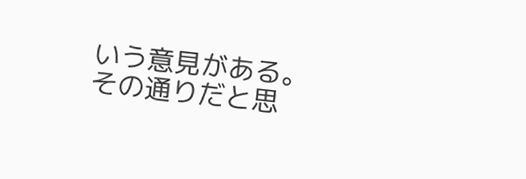いう意見がある。
その通りだと思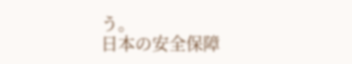う。
日本の安全保障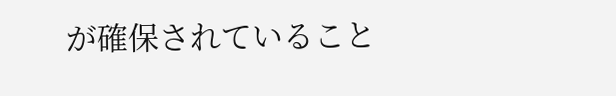が確保されていること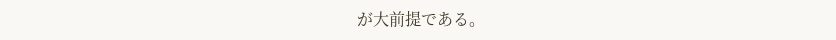が大前提である。